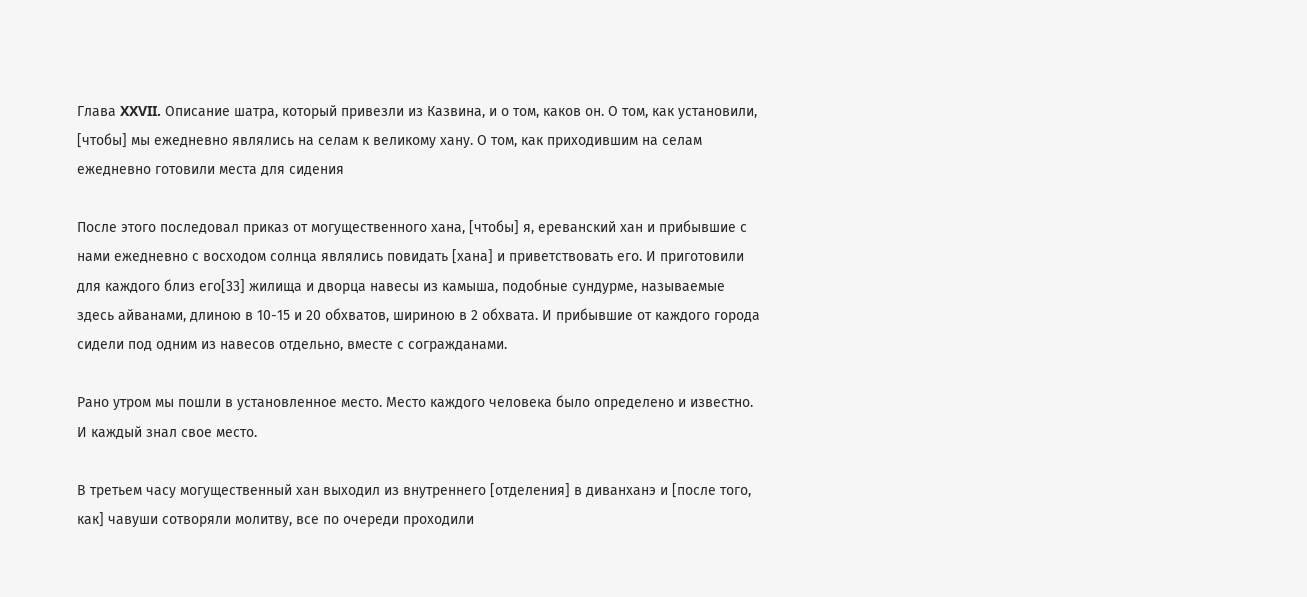Глава XXVII. Описание шатра, который привезли из Казвина, и о том, каков он. О том, как установили, [чтобы] мы ежедневно являлись на селам к великому хану. О том, как приходившим на селам ежедневно готовили места для сидения

После этого последовал приказ от могущественного хана, [чтобы] я, ереванский хан и прибывшие с нами ежедневно с восходом солнца являлись повидать [хана] и приветствовать его. И приготовили для каждого близ его[33] жилища и дворца навесы из камыша, подобные сундурме, называемые здесь айванами, длиною в 10-15 и 20 обхватов, шириною в 2 обхвата. И прибывшие от каждого города сидели под одним из навесов отдельно, вместе с согражданами.

Рано утром мы пошли в установленное место. Место каждого человека было определено и известно. И каждый знал свое место.

В третьем часу могущественный хан выходил из внутреннего [отделения] в диванханэ и [после того, как] чавуши сотворяли молитву, все по очереди проходили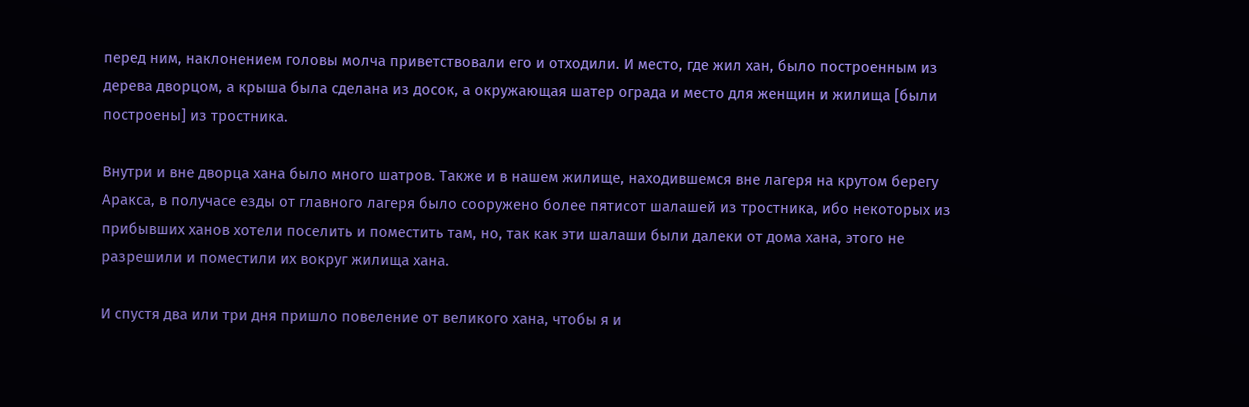перед ним, наклонением головы молча приветствовали его и отходили. И место, где жил хан, было построенным из дерева дворцом, а крыша была сделана из досок, а окружающая шатер ограда и место для женщин и жилища [были построены] из тростника.

Внутри и вне дворца хана было много шатров. Также и в нашем жилище, находившемся вне лагеря на крутом берегу Аракса, в получасе езды от главного лагеря было сооружено более пятисот шалашей из тростника, ибо некоторых из прибывших ханов хотели поселить и поместить там, но, так как эти шалаши были далеки от дома хана, этого не разрешили и поместили их вокруг жилища хана.

И спустя два или три дня пришло повеление от великого хана, чтобы я и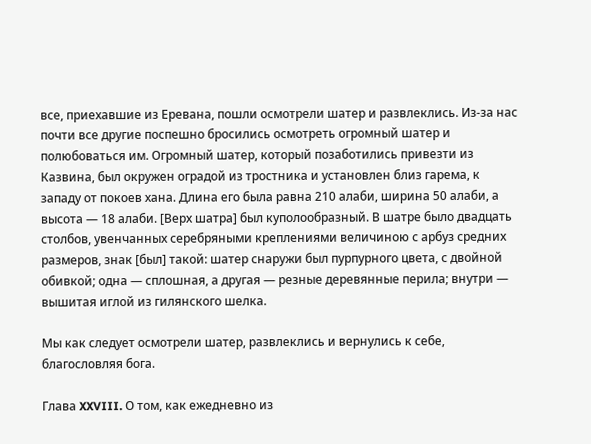все, приехавшие из Еревана, пошли осмотрели шатер и развлеклись. Из-за нас почти все другие поспешно бросились осмотреть огромный шатер и полюбоваться им. Огромный шатер, который позаботились привезти из Казвина, был окружен оградой из тростника и установлен близ гарема, к западу от покоев хана. Длина его была равна 210 алаби, ширина 50 алаби, а высота — 18 алаби. [Верх шатра] был куполообразный. В шатре было двадцать столбов, увенчанных серебряными креплениями величиною с арбуз средних размеров, знак [был] такой: шатер снаружи был пурпурного цвета, с двойной обивкой; одна — сплошная, а другая — резные деревянные перила; внутри — вышитая иглой из гилянского шелка.

Мы как следует осмотрели шатер, развлеклись и вернулись к себе, благословляя бога.

Глава XXVIII. О том, как ежедневно из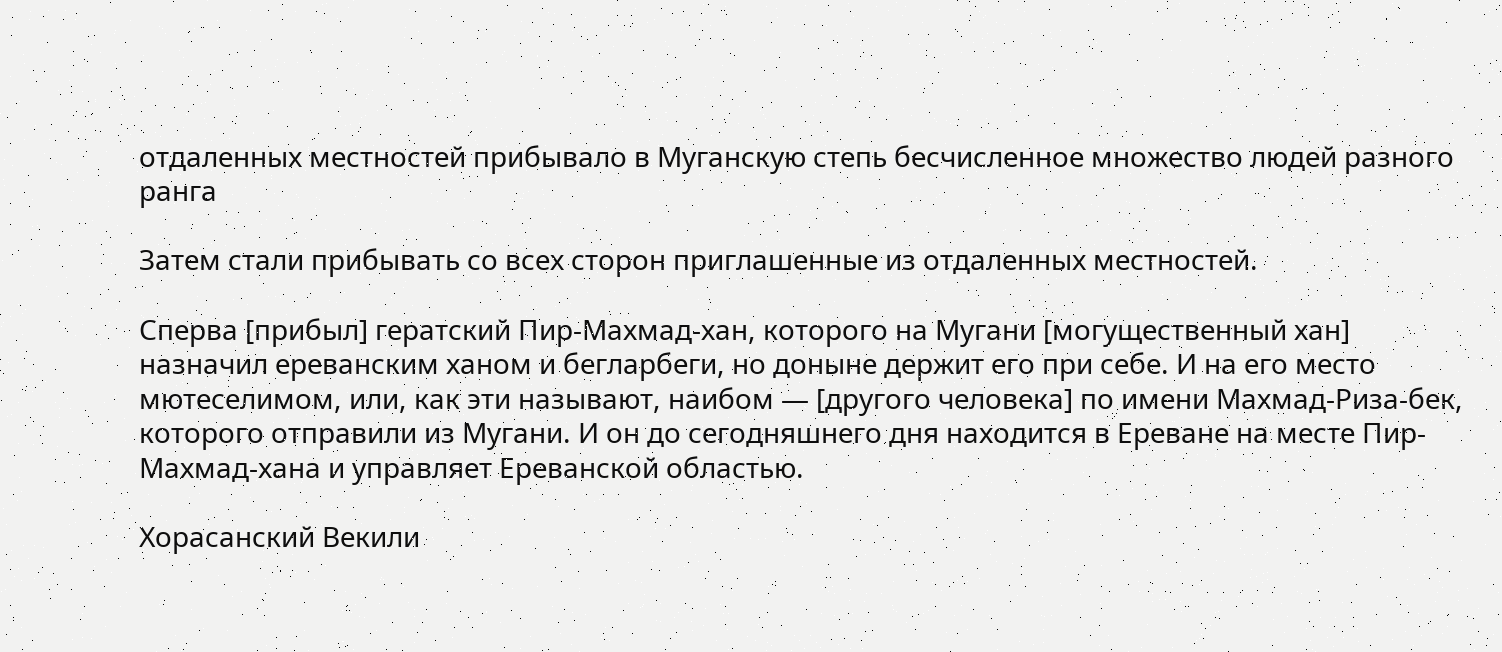отдаленных местностей прибывало в Муганскую степь бесчисленное множество людей разного ранга

Затем стали прибывать со всех сторон приглашенные из отдаленных местностей.

Сперва [прибыл] гератский Пир-Махмад-хан, которого на Мугани [могущественный хан] назначил ереванским ханом и бегларбеги, но доныне держит его при себе. И на его место мютеселимом, или, как эти называют, наибом — [другого человека] по имени Махмад-Риза-бек, которого отправили из Мугани. И он до сегодняшнего дня находится в Ереване на месте Пир-Махмад-хана и управляет Ереванской областью.

Хорасанский Векили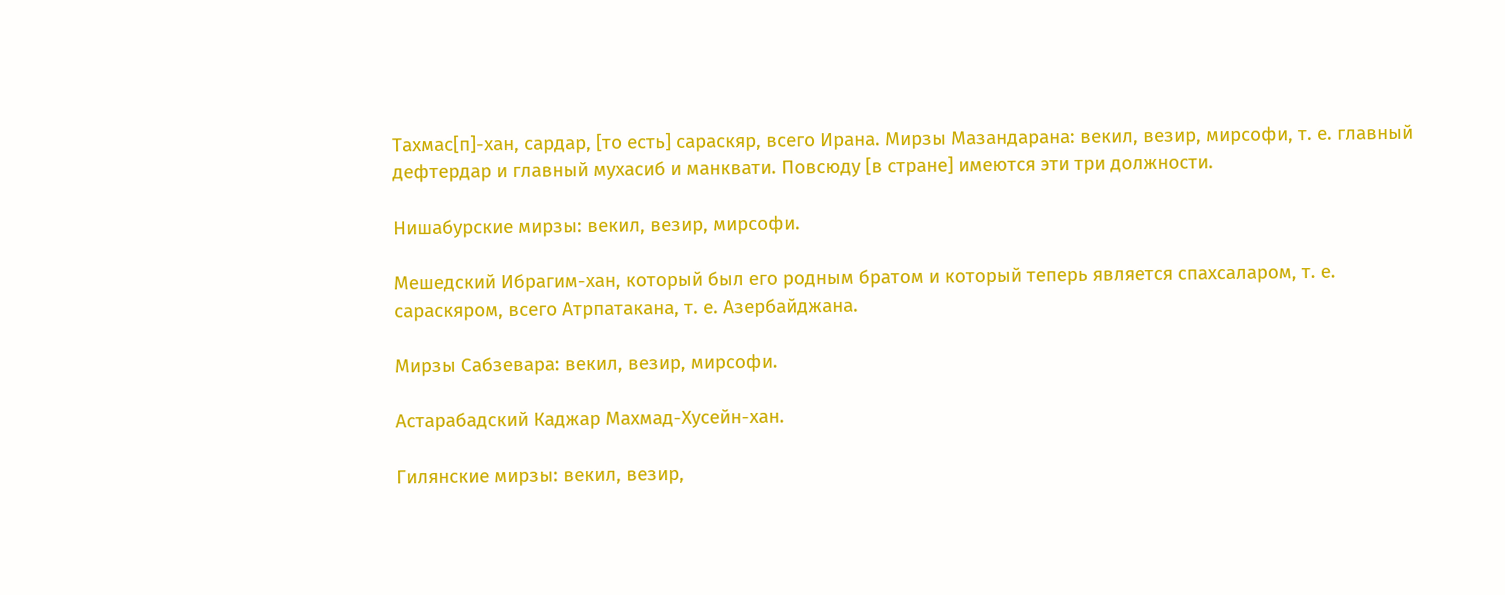Тахмас[п]-хан, сардар, [то есть] сараскяр, всего Ирана. Мирзы Мазандарана: векил, везир, мирсофи, т. е. главный дефтердар и главный мухасиб и манквати. Повсюду [в стране] имеются эти три должности.

Нишабурские мирзы: векил, везир, мирсофи.

Мешедский Ибрагим-хан, который был его родным братом и который теперь является спахсаларом, т. е. сараскяром, всего Атрпатакана, т. е. Азербайджана.

Мирзы Сабзевара: векил, везир, мирсофи.

Астарабадский Каджар Махмад-Хусейн-хан.

Гилянские мирзы: векил, везир,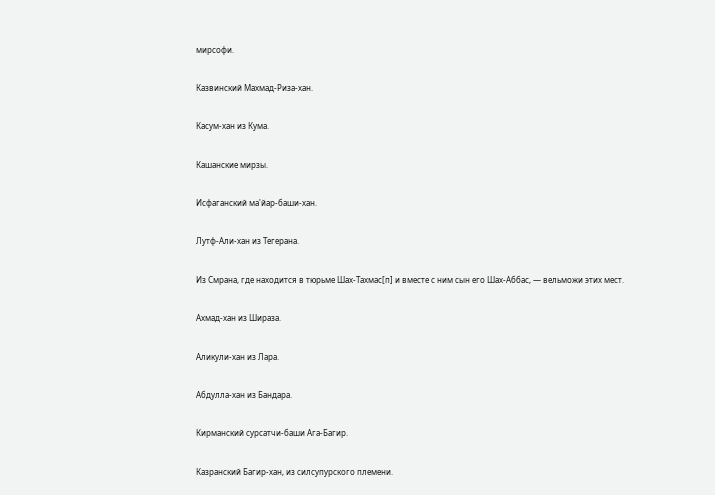мирсофи.

Казвинский Махмад-Риза-хан.

Касум-хан из Кума.

Кашанские мирзы.

Исфаганский ма'йар-баши-хан.

Лутф-Али-хан из Тегерана.

Из Смрана, где находится в тюрьме Шах-Тахмас[п] и вместе с ним сын его Шах-Аббас, — вельможи этих мест.

Ахмад-хан из Шираза.

Аликули-хан из Лара.

Абдулла-хан из Бандара.

Кирманский сурсатчи-баши Ага-Багир.

Казранский Багир-хан, из силсупурского племени.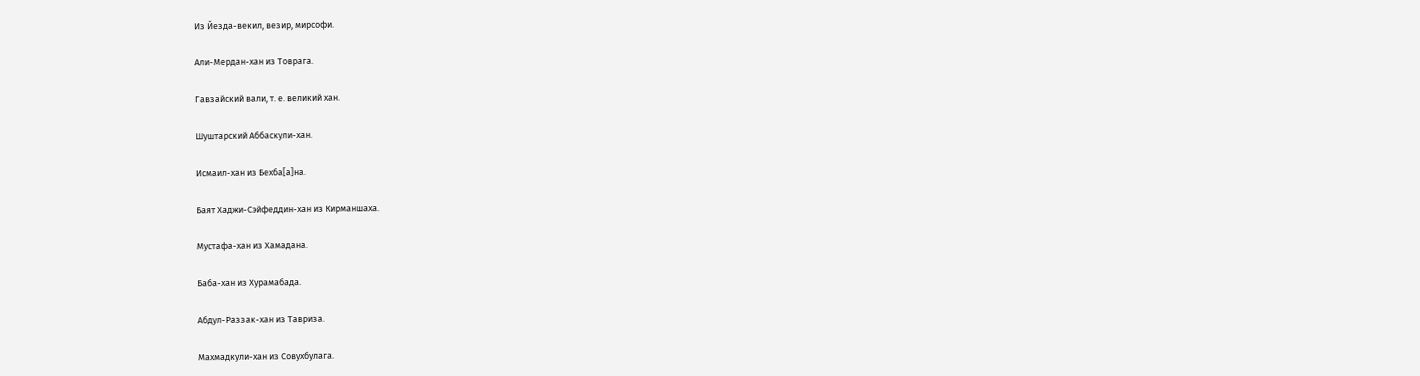Из Йезда-векил, везир, мирсофи.

Али-Мердан-хан из Товрага.

Гавзайский вали, т. е. великий хан.

Шуштарский Аббаскули-хан.

Исмаил-хан из Бехба[а]на.

Баят Хаджи-Сэйфеддин-хан из Кирманшаха.

Мустафа-хан из Хамадана.

Баба-хан из Хурамабада.

Абдул-Раззак-хан из Тавриза.

Махмадкули-хан из Совухбулага.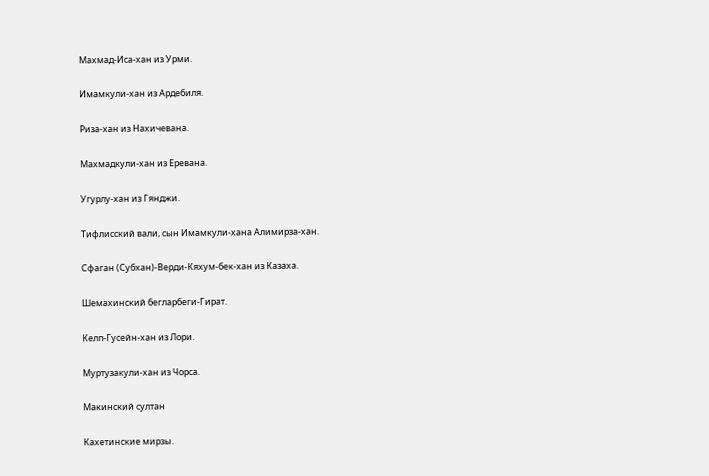Махмад-Иса-хан из Урми.

Имамкули-хан из Ардебиля.

Риза-хан из Нахичевана.

Махмадкули-хан из Еревана.

Угурлу-хан из Гянджи.

Тифлисский вали, сын Имамкули-хана Алимирза-хан.

Сфаган (Субхан)-Верди-Кяхум-бек-хан из Казаха.

Шемахинский бегларбеги-Гират.

Келп-Гусейн-хан из Лори.

Муртузакули-хан из Чорса.

Макинский султан

Кахетинские мирзы.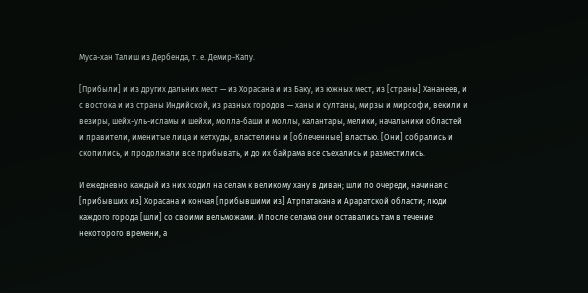Муса-хан Талиш из Дербенда, т. е. Демир-Капу.

[Прибыли] и из других дальних мест — из Хорасана и из Баку, из южных мест, из [страны] Хананеев, и с востока и из страны Индийской, из разных городов — ханы и султаны, мирзы и мирсофи, векили и везиры, шейх-уль-исламы и шейхи, молла-баши и моллы, калантары, мелики, начальники областей и правители, именитые лица и кетхуды, властелины и [облеченные] властью. [Они] собрались и скопились, и продолжали все прибывать, и до их байрама все съехались и разместились.

И ежедневно каждый из них ходил на селам к великому хану в диван; шли по очереди, начиная с [прибывших из] Хорасана и кончая [прибывшими из] Атрпатакана и Араратской области; люди каждого города [шли] со своими вельможами. И после селама они оставались там в течение некоторого времени, а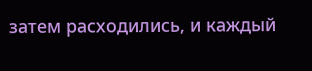затем расходились, и каждый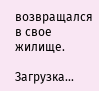возвращался в свое жилище.

Загрузка...